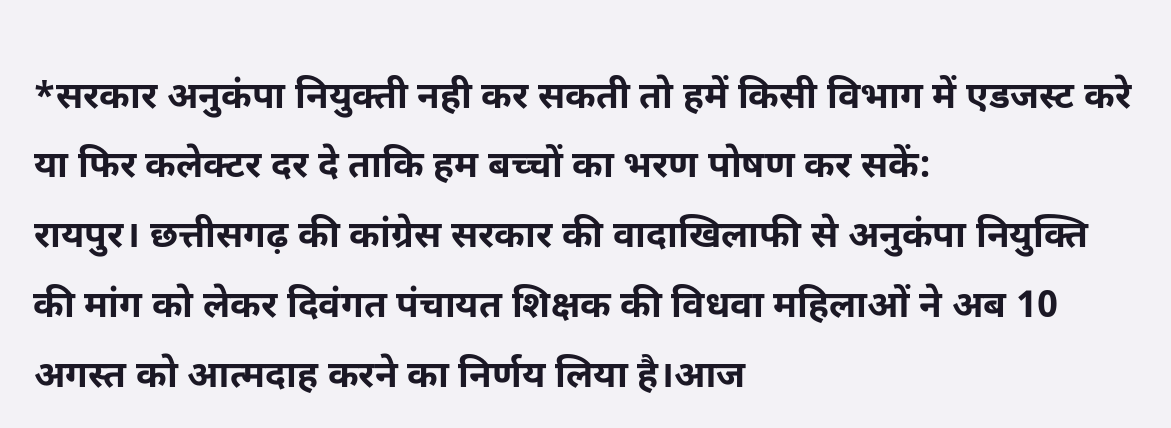*सरकार अनुकंपा नियुक्ती नही कर सकती तो हमें किसी विभाग में एडजस्ट करे या फिर कलेक्टर दर दे ताकि हम बच्चों का भरण पोषण कर सकें:
रायपुर। छत्तीसगढ़ की कांग्रेस सरकार की वादाखिलाफी से अनुकंपा नियुक्ति की मांग को लेकर दिवंगत पंचायत शिक्षक की विधवा महिलाओं ने अब 10 अगस्त को आत्मदाह करने का निर्णय लिया है।आज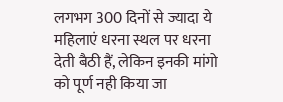लगभग 300 दिनों से ज्यादा ये महिलाएं धरना स्थल पर धरना देती बैठी हैं, लेकिन इनकी मांगो को पूर्ण नही किया जा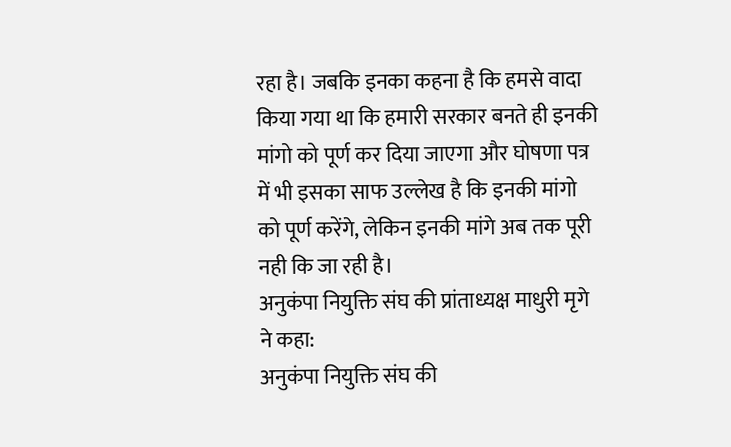रहा है। जबकि इनका कहना है कि हमसे वादा किया गया था कि हमारी सरकार बनते ही इनकी मांगो को पूर्ण कर दिया जाएगा और घोषणा पत्र में भी इसका साफ उल्लेख है कि इनकी मांगो को पूर्ण करेंगे, लेकिन इनकी मांगे अब तक पूरी नही कि जा रही है।
अनुकंपा नियुक्ति संघ की प्रांताध्यक्ष माधुरी मृगे ने कहा:
अनुकंपा नियुक्ति संघ की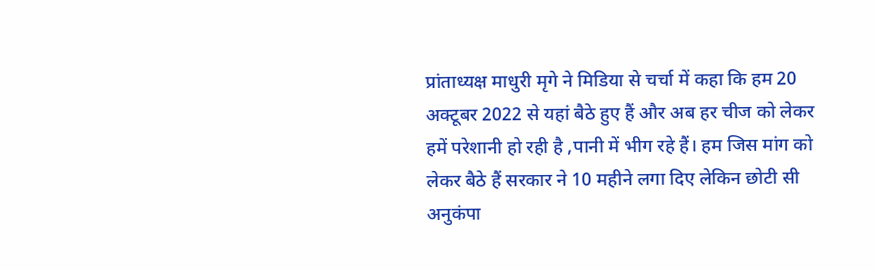प्रांताध्यक्ष माधुरी मृगे ने मिडिया से चर्चा में कहा कि हम 20 अक्टूबर 2022 से यहां बैठे हुए हैं और अब हर चीज को लेकर हमें परेशानी हो रही है ,पानी में भीग रहे हैं। हम जिस मांग को लेकर बैठे हैं सरकार ने 10 महीने लगा दिए लेकिन छोटी सी अनुकंपा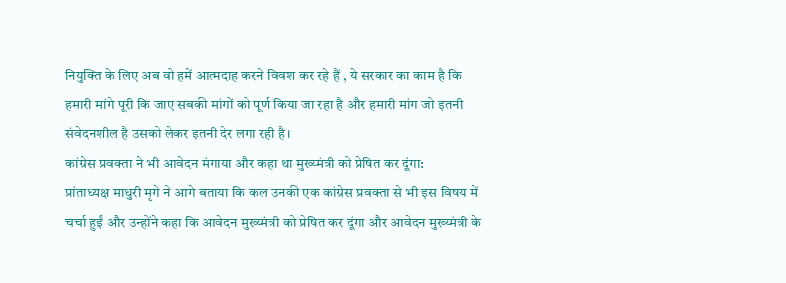नियुक्ति के लिए अब वो हमें आत्मदाह करने विवश कर रहे हैं , ये सरकार का काम है कि हमारी मांगे पूरी कि जाए सबकी मांगों को पूर्ण किया जा रहा है और हमारी मांग जो इतनी संवेदनशील है उसको लेकर इतनी देर लगा रही है।
कांग्रेस प्रवक्ता ने भी आवेदन मंगाया और कहा था मुख्य्मंत्री को प्रेषित कर दूंगा:
प्रांताध्यक्ष माधुरी मृगे ने आगे बताया कि कल उनकी एक कांग्रेस प्रवक्ता से भी इस विषय में चर्चा हुईं और उन्होंने कहा कि आवेदन मुख्य्मंत्री को प्रेषित कर दूंगा और आवेदन मुख्य्मंत्री के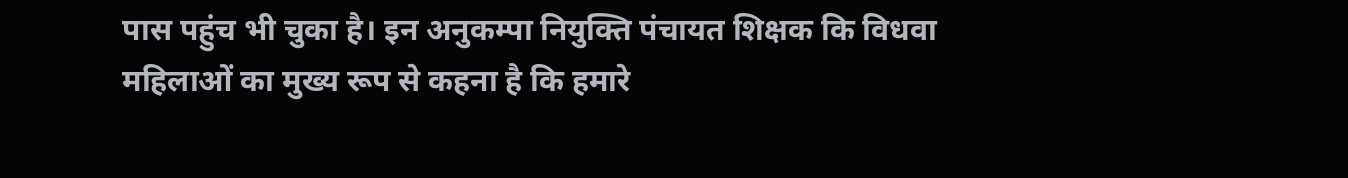पास पहुंच भी चुका है। इन अनुकम्पा नियुक्ति पंचायत शिक्षक कि विधवा महिलाओं का मुख्य रूप से कहना है कि हमारे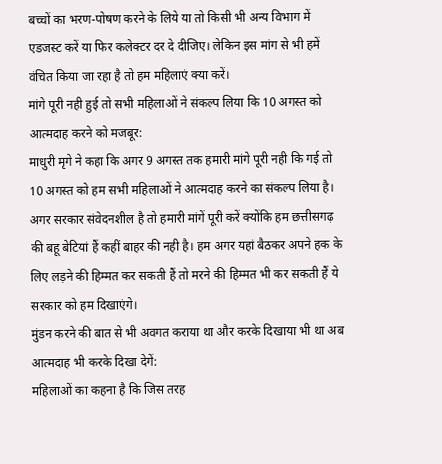बच्चों का भरण-पोषण करने के लिये या तो किसी भी अन्य विभाग में एडजस्ट करें या फिर कलेक्टर दर दे दीजिए। लेकिन इस मांग से भी हमें वंचित किया जा रहा है तो हम महिलाएं क्या करें।
मांगे पूरी नही हुई तो सभी महिलाओं ने संकल्प लिया कि 10 अगस्त को आत्मदाह करने को मजबूर:
माधुरी मृगे ने कहा कि अगर 9 अगस्त तक हमारी मांगे पूरी नही कि गई तो 10 अगस्त को हम सभी महिलाओं ने आत्मदाह करने का संकल्प लिया है।
अगर सरकार संवेदनशील है तो हमारी मांगें पूरी करें क्योंकि हम छत्तीसगढ़ की बहू बेटियां हैं कहीं बाहर की नही है। हम अगर यहां बैठकर अपने हक के लिए लड़ने की हिम्मत कर सकती हैं तो मरने की हिम्मत भी कर सकती हैं ये सरकार को हम दिखाएंगे।
मुंडन करने की बात से भी अवगत कराया था और करके दिखाया भी था अब आत्मदाह भी करके दिखा देगें:
महिलाओं का कहना है कि जिस तरह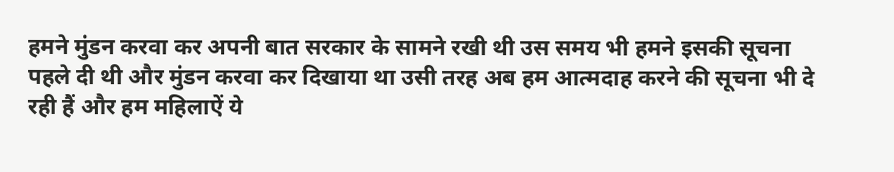हमने मुंडन करवा कर अपनी बात सरकार के सामने रखी थी उस समय भी हमने इसकी सूचना पहले दी थी और मुंडन करवा कर दिखाया था उसी तरह अब हम आत्मदाह करने की सूचना भी दे रही हैं और हम महिलाऐं ये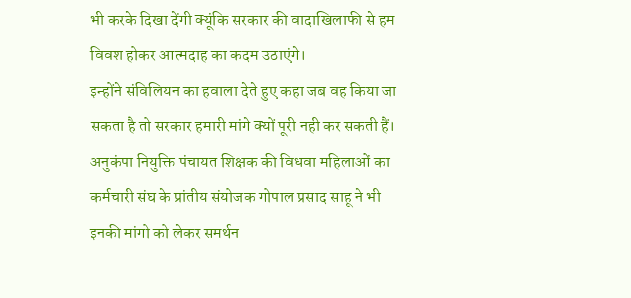भी करके दिखा देंगी क्यूंकि सरकार की वादाखिलाफी से हम विवश होकर आत्मदाह का कदम उठाएंगे।
इन्होंने संविलियन का हवाला देते हुए कहा जब वह किया जा सकता है तो सरकार हमारी मांगे क्यों पूरी नही कर सकती हैं।
अनुकंपा नियुक्ति पंचायत शिक्षक की विधवा महिलाओं का कर्मचारी संघ के प्रांतीय संयोजक गोपाल प्रसाद साहू ने भी इनकी मांगो को लेकर समर्थन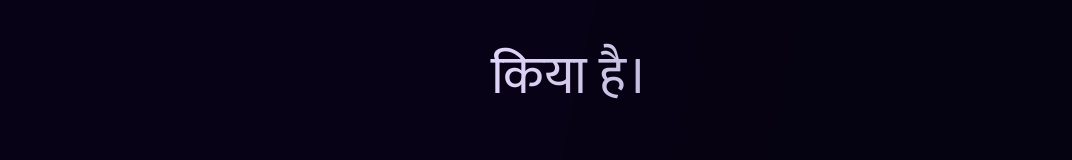किया है।